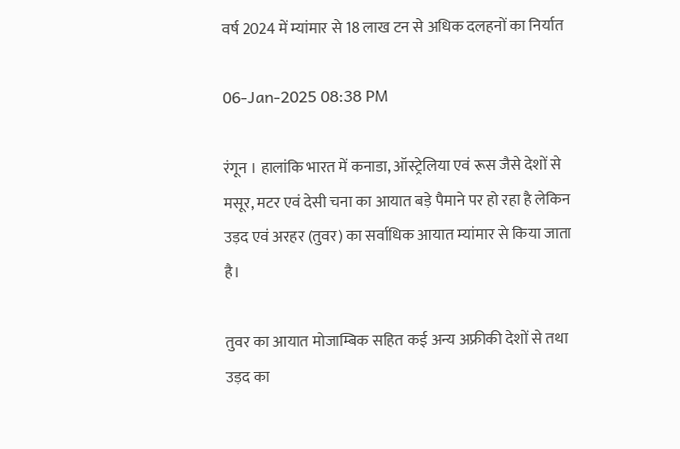वर्ष 2024 में म्यांमार से 18 लाख टन से अधिक दलहनों का निर्यात

06-Jan-2025 08:38 PM

रंगून । हालांकि भारत में कनाडा, ऑस्ट्रेलिया एवं रूस जैसे देशों से मसूर, मटर एवं देसी चना का आयात बड़े पैमाने पर हो रहा है लेकिन उड़द एवं अरहर (तुवर) का सर्वाधिक आयात म्यांमार से किया जाता है।

तुवर का आयात मोजाम्बिक सहित कई अन्य अफ्रीकी देशों से तथा उड़द का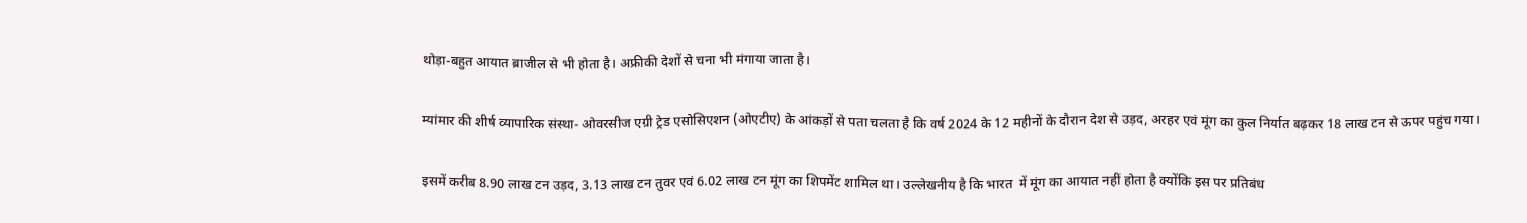थोड़ा-बहुत आयात ब्राजील से भी होता है। अफ्रीकी देशों से चना भी मंगाया जाता है।

म्यांमार की शीर्ष व्यापारिक संस्था- ओवरसीज एग्री ट्रेड एसोसिएशन (ओएटीए) के आंकड़ों से पता चलता है कि वर्ष 2024 के 12 महीनों के दौरान देश से उड़द, अरहर एवं मूंग का कुल निर्यात बढ़कर 18 लाख टन से ऊपर पहुंच गया।

इसमें करीब 8.90 लाख टन उड़द, 3.13 लाख टन तुवर एवं 6.02 लाख टन मूंग का शिपमेंट शामिल था। उल्लेखनीय है कि भारत  में मूंग का आयात नहीं होता है क्योंकि इस पर प्रतिबंध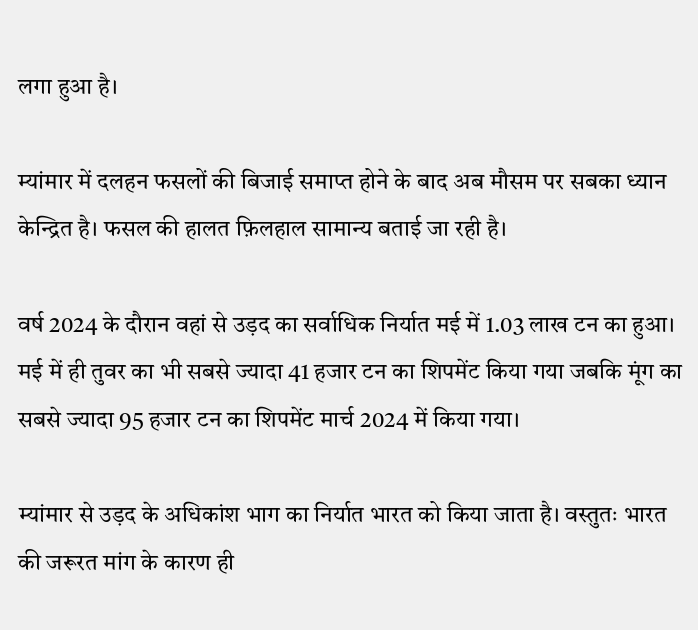लगा हुआ है।

म्यांमार में दलहन फसलों की बिजाई समाप्त होने के बाद अब मौसम पर सबका ध्यान केन्द्रित है। फसल की हालत फ़िलहाल सामान्य बताई जा रही है।

वर्ष 2024 के दौरान वहां से उड़द का सर्वाधिक निर्यात मई में 1.03 लाख टन का हुआ। मई में ही तुवर का भी सबसे ज्यादा 41 हजार टन का शिपमेंट किया गया जबकि मूंग का सबसे ज्यादा 95 हजार टन का शिपमेंट मार्च 2024 में किया गया।

म्यांमार से उड़द के अधिकांश भाग का निर्यात भारत को किया जाता है। वस्तुतः भारत की जरूरत मांग के कारण ही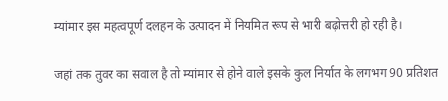म्यांमार इस महत्वपूर्ण दलहन के उत्पादन में नियमित रूप से भारी बढ़ोत्तरी हो रही है।

जहां तक तुवर का सवाल है तो म्यांमार से होने वाले इसके कुल निर्यात के लगभग 90 प्रतिशत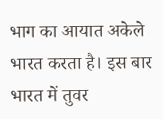भाग का आयात अकेले भारत करता है। इस बार भारत में तुवर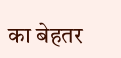का बेहतर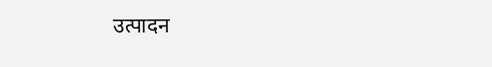उत्पादन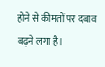होने से कीमतों पर दबाव बढ़ने लगा है।